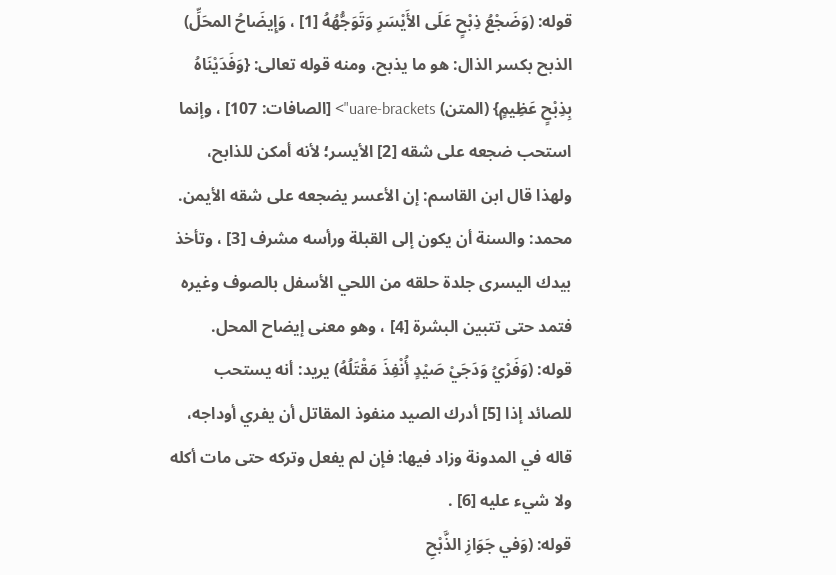قوله: (وَضَجْعُ ذِبْحٍ عَلَى الأَيْسَرِ وَتَوَجُّهُهُ [1] ، وَإِيضَاحُ المحَلِّ) الذبح بكسر الذال: هو ما يذبح، ومنه قوله تعالى: {وَفَدَيْنَاهُ بِذِبْحٍ عَظِيمٍ} (المتن) uare-brackets"> [الصافات: 107] ، وإنما استحب ضجعه على شقه [2] الأيسر؛ لأنه أمكن للذابح، ولهذا قال ابن القاسم: إن الأعسر يضجعه على شقه الأيمن.
محمد: والسنة أن يكون إلى القبلة ورأسه مشرف [3] ، وتأخذ بيدك اليسرى جلدة حلقه من اللحي الأسفل بالصوف وغيره فتمد حتى تتبين البشرة [4] ، وهو معنى إيضاح المحل.
قوله: (وَفَرْيُ وَدَجَيْ صَيْدٍ أُنْفِذَ مَقْتَلُهُ) يريد: أنه يستحب للصائد إذا [5] أدرك الصيد منفوذ المقاتل أن يفري أوداجه، قاله في المدونة وزاد فيها: فإن لم يفعل وتركه حتى مات أكله ولا شيء عليه [6] .
قوله: (وَفي جَوَازِ الذَّبْحِ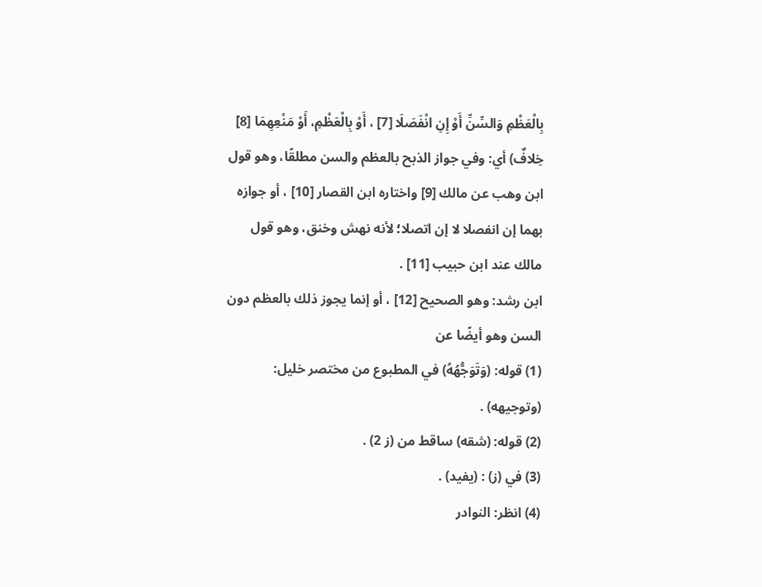بِالْعَظْمِ وَالسِّنِّ أَوْ إِنِ انْفَصَلَا [7] ، أَوْ بِالْعَظْمِ، أَوْ مَنْعِهِمَا [8] خِلافٌ) أي: وفي جواز الذبح بالعظم والسن مطلقًا، وهو قول ابن وهب عن مالك [9] واختاره ابن القصار [10] ، أو جوازه بهما إن انفصلا لا إن اتصلا؛ لأنه نهش وخنق، وهو قول مالك عند ابن حبيب [11] .
ابن رشد: وهو الصحيح [12] ، أو إنما يجوز ذلك بالعظم دون السن وهو أيضًا عن
(1) قوله: (وَتَوَجُّهُهُ) في المطبوع من مختصر خليل: (وتوجيهه) .
(2) قوله: (شقه) ساقط من (ز 2) .
(3) في (ز) : (يفيد) .
(4) انظر: النوادر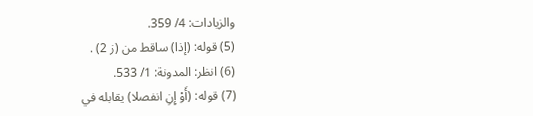والزيادات: 4/ 359.
(5) قوله: (إذا) ساقط من (ز 2) .
(6) انظر: المدونة: 1/ 533.
(7) قوله: (أَوْ إِنِ انفصلا) يقابله في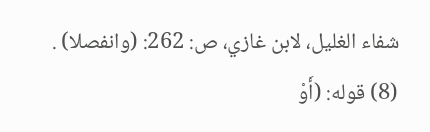شفاء الغليل، لابن غازي، ص: 262: (وانفصلا) .
(8) قوله: (أَوْ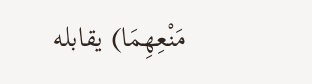مَنْعِهِمَا) يقابله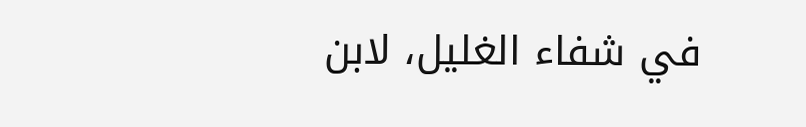في شفاء الغليل، لابن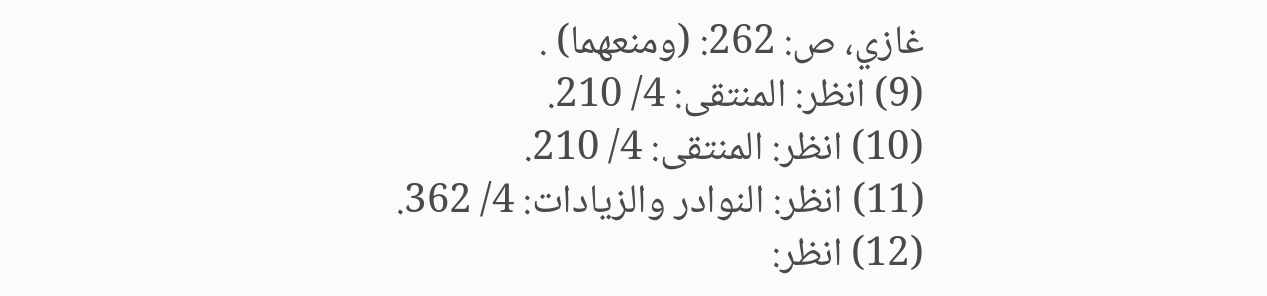غازي، ص: 262: (ومنعهما) .
(9) انظر: المنتقى: 4/ 210.
(10) انظر: المنتقى: 4/ 210.
(11) انظر: النوادر والزيادات: 4/ 362.
(12) انظر: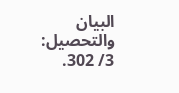البيان والتحصيل: 3/ 302.